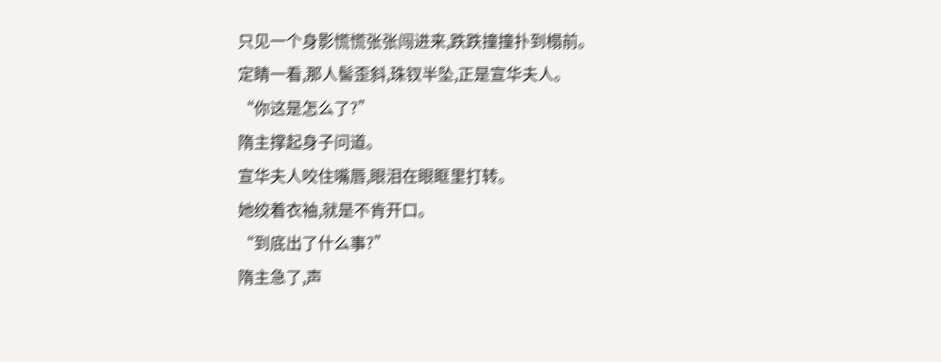只见一个身影慌慌张张闯进来,跌跌撞撞扑到榻前。
定睛一看,那人髻歪斜,珠钗半坠,正是宣华夫人。
“你这是怎么了?”
隋主撑起身子问道。
宣华夫人咬住嘴唇,眼泪在眼眶里打转。
她绞着衣袖,就是不肯开口。
“到底出了什么事?”
隋主急了,声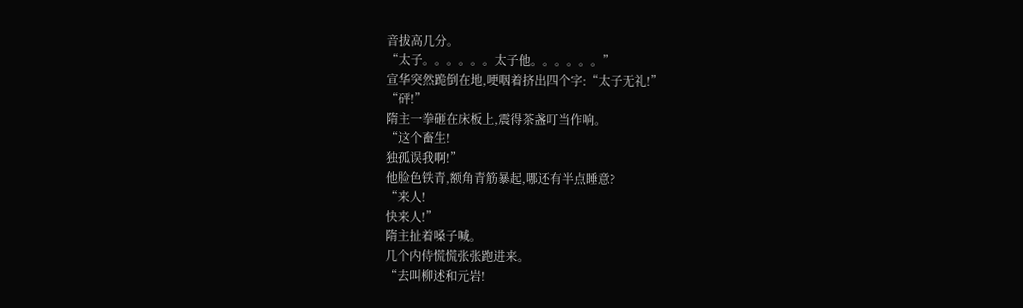音拔高几分。
“太子。。。。。。太子他。。。。。。”
宣华突然跪倒在地,哽咽着挤出四个字:“太子无礼!”
“砰!”
隋主一拳砸在床板上,震得茶盏叮当作响。
“这个畜生!
独孤误我啊!”
他脸色铁青,额角青筋暴起,哪还有半点睡意?
“来人!
快来人!”
隋主扯着嗓子喊。
几个内侍慌慌张张跑进来。
“去叫柳述和元岩!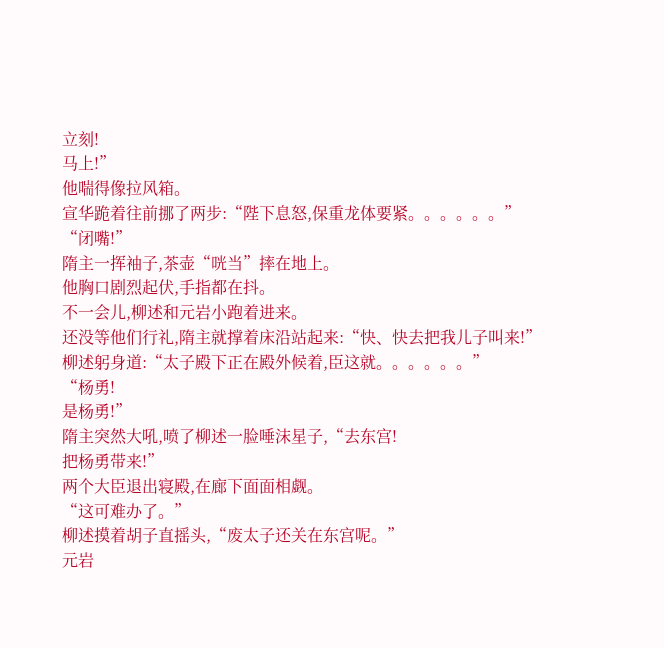立刻!
马上!”
他喘得像拉风箱。
宣华跪着往前挪了两步:“陛下息怒,保重龙体要紧。。。。。。”
“闭嘴!”
隋主一挥袖子,茶壶“咣当”摔在地上。
他胸口剧烈起伏,手指都在抖。
不一会儿,柳述和元岩小跑着进来。
还没等他们行礼,隋主就撑着床沿站起来:“快、快去把我儿子叫来!”
柳述躬身道:“太子殿下正在殿外候着,臣这就。。。。。。”
“杨勇!
是杨勇!”
隋主突然大吼,喷了柳述一脸唾沫星子,“去东宫!
把杨勇带来!”
两个大臣退出寝殿,在廊下面面相觑。
“这可难办了。”
柳述摸着胡子直摇头,“废太子还关在东宫呢。”
元岩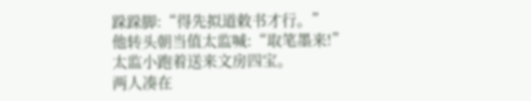跺跺脚:“得先拟道敕书才行。”
他转头朝当值太监喊:“取笔墨来!”
太监小跑着送来文房四宝。
两人凑在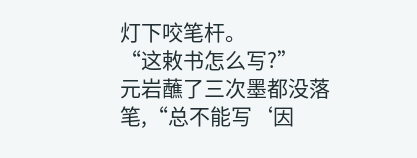灯下咬笔杆。
“这敕书怎么写?”
元岩蘸了三次墨都没落笔,“总不能写‘因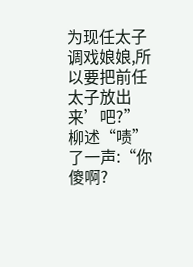为现任太子调戏娘娘,所以要把前任太子放出来’吧?”
柳述“啧”了一声:“你傻啊?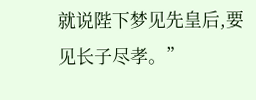就说陛下梦见先皇后,要见长子尽孝。”